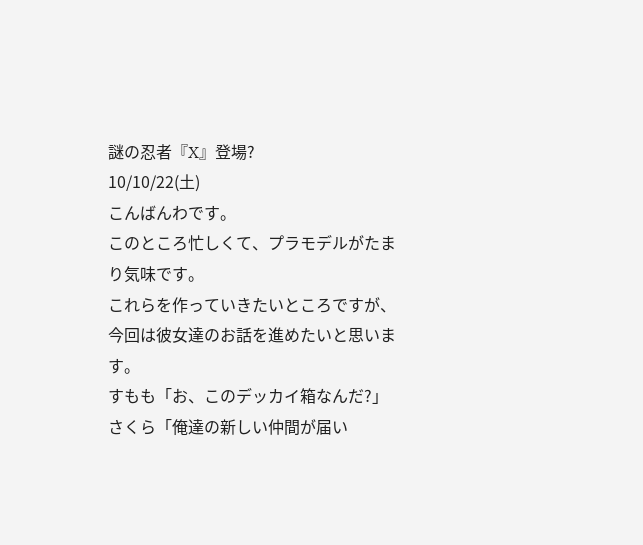謎の忍者『X』登場?
10/10/22(土)
こんばんわです。
このところ忙しくて、プラモデルがたまり気味です。
これらを作っていきたいところですが、
今回は彼女達のお話を進めたいと思います。
すもも「お、このデッカイ箱なんだ?」
さくら「俺達の新しい仲間が届い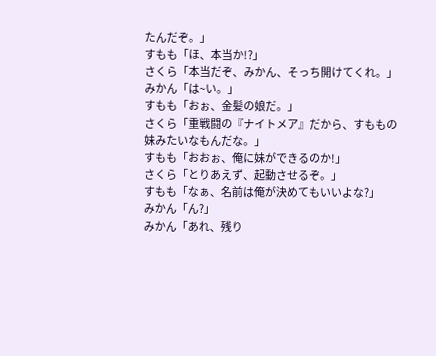たんだぞ。」
すもも「ほ、本当か!?」
さくら「本当だぞ、みかん、そっち開けてくれ。」
みかん「は~い。」
すもも「おぉ、金髪の娘だ。」
さくら「重戦闘の『ナイトメア』だから、すももの妹みたいなもんだな。」
すもも「おおぉ、俺に妹ができるのか!」
さくら「とりあえず、起動させるぞ。」
すもも「なぁ、名前は俺が決めてもいいよな?」
みかん「ん?」
みかん「あれ、残り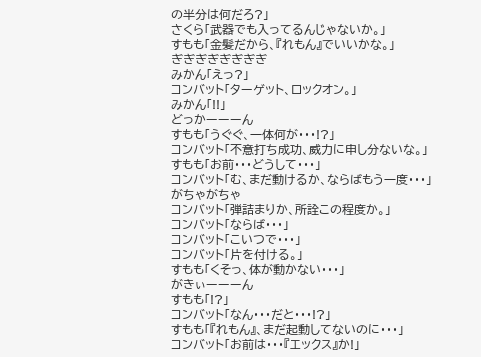の半分は何だろ?」
さくら「武器でも入ってるんじゃないか。」
すもも「金髪だから、『れもん』でいいかな。」
ぎぎぎぎぎぎぎぎ
みかん「えっ?」
コンバット「ターゲット、ロックオン。」
みかん「!!」
どっかーーーん
すもも「うぐぐ、一体何が・・・!?」
コンバット「不意打ち成功、威力に申し分ないな。」
すもも「お前・・・どうして・・・」
コンバット「む、まだ動けるか、ならばもう一度・・・」
がちゃがちゃ
コンバット「弾詰まりか、所詮この程度か。」
コンバット「ならば・・・」
コンバット「こいつで・・・」
コンバット「片を付ける。」
すもも「くそっ、体が動かない・・・」
がきぃーーーん
すもも「!?」
コンバット「なん・・・だと・・・!?」
すもも「『れもん』、まだ起動してないのに・・・」
コンバット「お前は・・・『エックス』か!」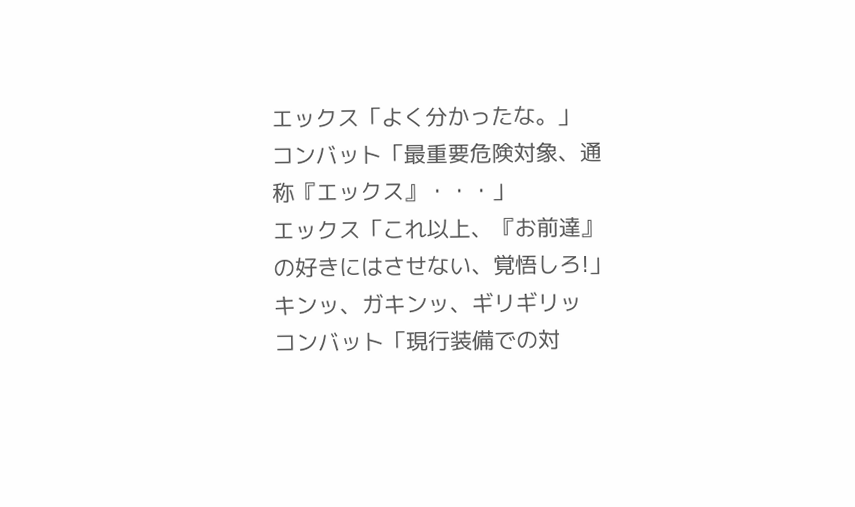エックス「よく分かったな。」
コンバット「最重要危険対象、通称『エックス』・・・」
エックス「これ以上、『お前達』の好きにはさせない、覚悟しろ!」
キンッ、ガキンッ、ギリギリッ
コンバット「現行装備での対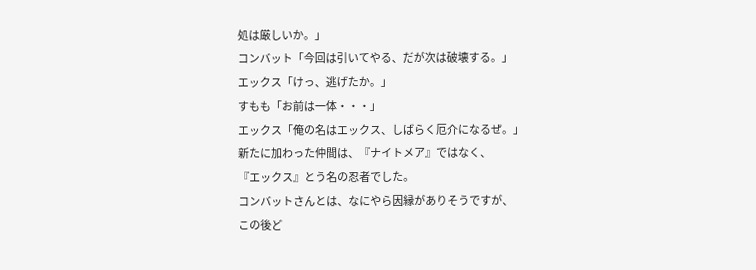処は厳しいか。」
コンバット「今回は引いてやる、だが次は破壊する。」
エックス「けっ、逃げたか。」
すもも「お前は一体・・・」
エックス「俺の名はエックス、しばらく厄介になるぜ。」
新たに加わった仲間は、『ナイトメア』ではなく、
『エックス』とう名の忍者でした。
コンバットさんとは、なにやら因縁がありそうですが、
この後ど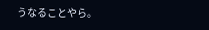うなることやら。